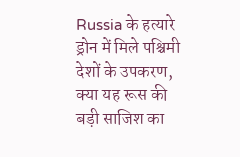Russia के हत्यारे ड्रोन में मिले पश्चिमी देशों के उपकरण, क्या यह रूस की बड़ी साजिश का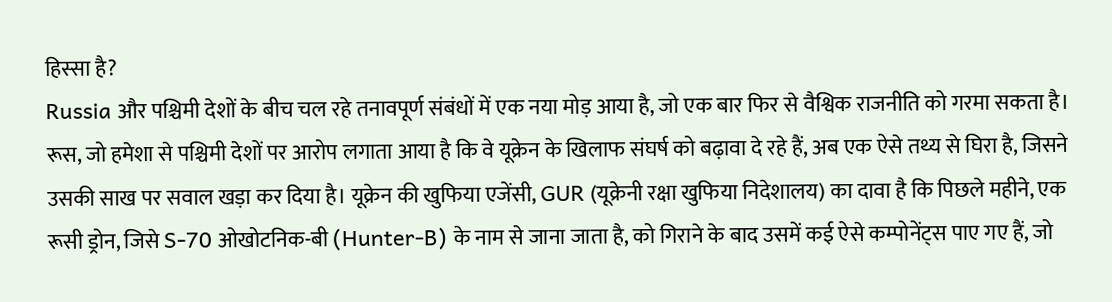हिस्सा है?
Russia और पश्चिमी देशों के बीच चल रहे तनावपूर्ण संबंधों में एक नया मोड़ आया है, जो एक बार फिर से वैश्विक राजनीति को गरमा सकता है। रूस, जो हमेशा से पश्चिमी देशों पर आरोप लगाता आया है कि वे यूक्रेन के खिलाफ संघर्ष को बढ़ावा दे रहे हैं, अब एक ऐसे तथ्य से घिरा है, जिसने उसकी साख पर सवाल खड़ा कर दिया है। यूक्रेन की खुफिया एजेंसी, GUR (यूक्रेनी रक्षा खुफिया निदेशालय) का दावा है कि पिछले महीने, एक रूसी ड्रोन, जिसे S-70 ओखोटनिक-बी (Hunter-B) के नाम से जाना जाता है, को गिराने के बाद उसमें कई ऐसे कम्पोनेंट्स पाए गए हैं, जो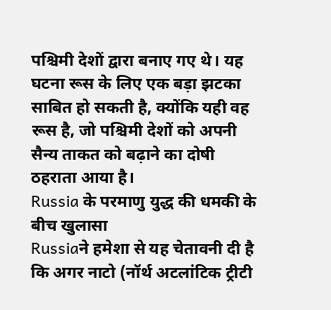पश्चिमी देशों द्वारा बनाए गए थे। यह घटना रूस के लिए एक बड़ा झटका साबित हो सकती है, क्योंकि यही वह रूस है, जो पश्चिमी देशों को अपनी सैन्य ताकत को बढ़ाने का दोषी ठहराता आया है।
Russia के परमाणु युद्ध की धमकी के बीच खुलासा
Russiaने हमेशा से यह चेतावनी दी है कि अगर नाटो (नॉर्थ अटलांटिक ट्रीटी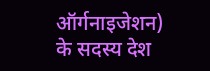ऑर्गनाइजेशन) के सदस्य देश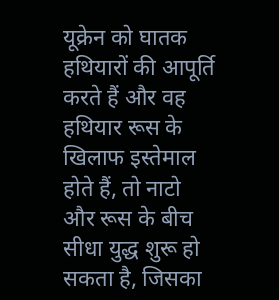यूक्रेन को घातक हथियारों की आपूर्ति करते हैं और वह हथियार रूस के खिलाफ इस्तेमाल होते हैं, तो नाटो और रूस के बीच सीधा युद्ध शुरू हो सकता है, जिसका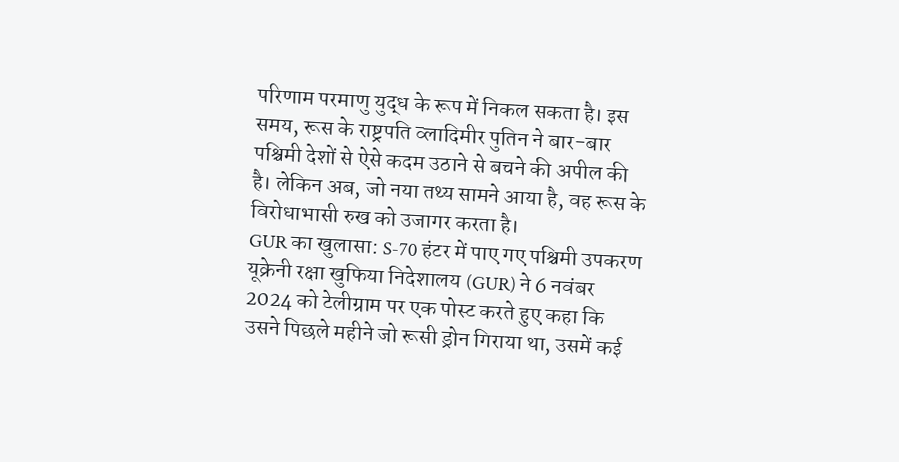परिणाम परमाणु युद्ध के रूप में निकल सकता है। इस समय, रूस के राष्ट्रपति व्लादिमीर पुतिन ने बार-बार पश्चिमी देशों से ऐसे कदम उठाने से बचने की अपील की है। लेकिन अब, जो नया तथ्य सामने आया है, वह रूस के विरोधाभासी रुख को उजागर करता है।
GUR का खुलासा: S-70 हंटर में पाए गए पश्चिमी उपकरण
यूक्रेनी रक्षा खुफिया निदेशालय (GUR) ने 6 नवंबर 2024 को टेलीग्राम पर एक पोस्ट करते हुए कहा कि उसने पिछले महीने जो रूसी ड्रोन गिराया था, उसमें कई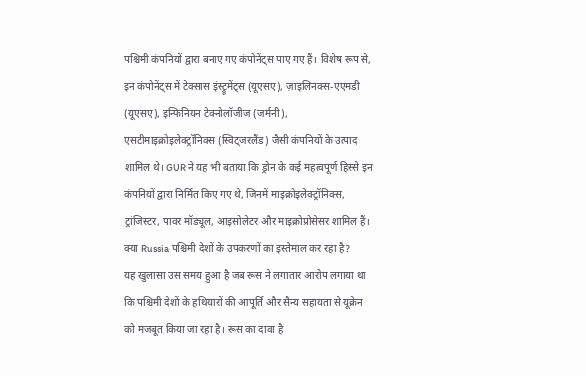पश्चिमी कंपनियों द्वारा बनाए गए कंपोनेंट्स पाए गए हैं। विशेष रूप से, इन कंपोनेंट्स में टेक्सास इंस्ट्रूमेंट्स (यूएसए), ज़ाइलिनक्स-एएमडी (यूएसए), इन्फिनियन टेक्नोलॉजीज (जर्मनी), एसटीमाइक्रोइलेक्ट्रॉनिक्स (स्विट्जरलैंड) जैसी कंपनियों के उत्पाद शामिल थे। GUR ने यह भी बताया कि ड्रोन के कई महत्वपूर्ण हिस्से इन कंपनियों द्वारा निर्मित किए गए थे, जिनमें माइक्रोइलेक्ट्रॉनिक्स, ट्रांजिस्टर, पावर मॉड्यूल, आइसोलेटर और माइक्रोप्रोसेसर शामिल हैं।
क्या Russia पश्चिमी देशों के उपकरणों का इस्तेमाल कर रहा है?
यह खुलासा उस समय हुआ है जब रूस ने लगातार आरोप लगाया था कि पश्चिमी देशों के हथियारों की आपूर्ति और सैन्य सहायता से यूक्रेन को मजबूत किया जा रहा है। रूस का दावा है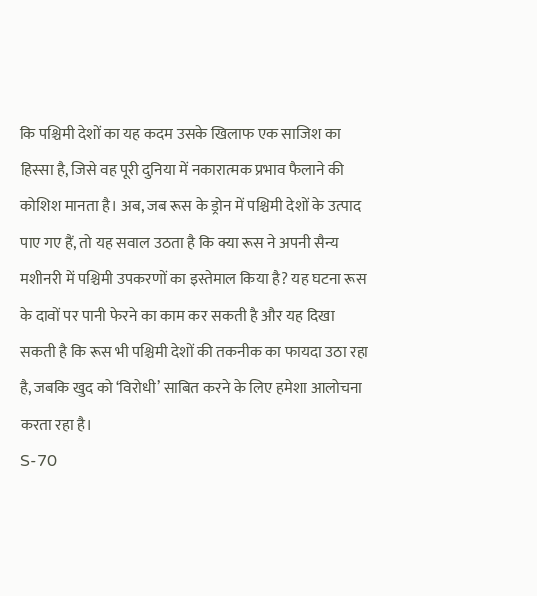कि पश्चिमी देशों का यह कदम उसके खिलाफ एक साजिश का हिस्सा है, जिसे वह पूरी दुनिया में नकारात्मक प्रभाव फैलाने की कोशिश मानता है। अब, जब रूस के ड्रोन में पश्चिमी देशों के उत्पाद पाए गए हैं, तो यह सवाल उठता है कि क्या रूस ने अपनी सैन्य मशीनरी में पश्चिमी उपकरणों का इस्तेमाल किया है? यह घटना रूस के दावों पर पानी फेरने का काम कर सकती है और यह दिखा सकती है कि रूस भी पश्चिमी देशों की तकनीक का फायदा उठा रहा है, जबकि खुद को ‘विरोधी’ साबित करने के लिए हमेशा आलोचना करता रहा है।
S-70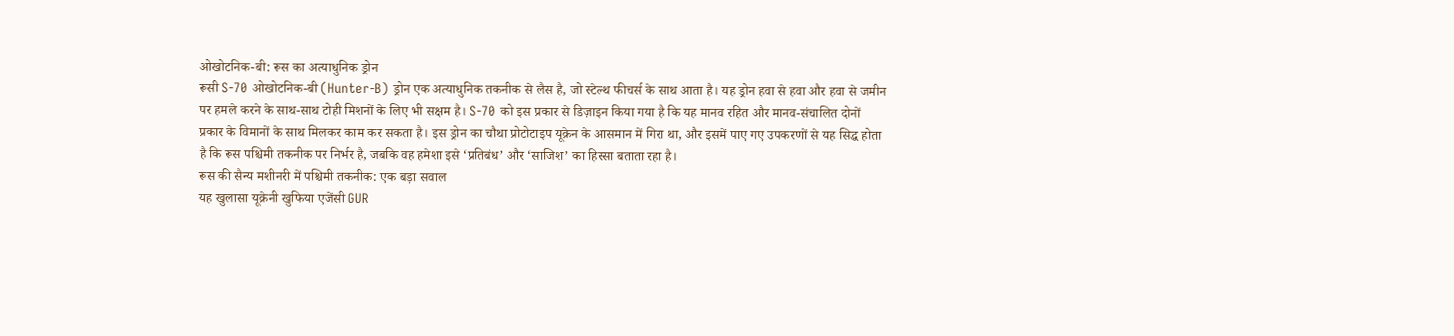ओखोटनिक-बी: रूस का अत्याधुनिक ड्रोन
रूसी S-70 ओखोटनिक-बी (Hunter-B) ड्रोन एक अत्याधुनिक तकनीक से लैस है, जो स्टेल्थ फीचर्स के साथ आता है। यह ड्रोन हवा से हवा और हवा से जमीन पर हमले करने के साथ-साथ टोही मिशनों के लिए भी सक्षम है। S-70 को इस प्रकार से डिज़ाइन किया गया है कि यह मानव रहित और मानव-संचालित दोनों प्रकार के विमानों के साथ मिलकर काम कर सकता है। इस ड्रोन का चौथा प्रोटोटाइप यूक्रेन के आसमान में गिरा था, और इसमें पाए गए उपकरणों से यह सिद्ध होता है कि रूस पश्चिमी तकनीक पर निर्भर है, जबकि वह हमेशा इसे ‘प्रतिबंध’ और ‘साजिश’ का हिस्सा बताता रहा है।
रूस की सैन्य मशीनरी में पश्चिमी तकनीक: एक बड़ा सवाल
यह खुलासा यूक्रेनी खुफिया एजेंसी GUR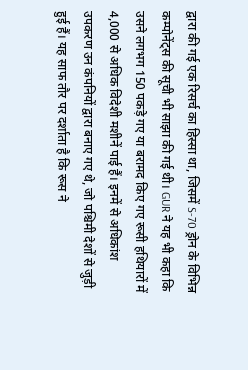द्वारा की गई एक रिसर्च का हिस्सा था, जिसमें S-70 ड्रोन के विभिन्न कम्पोनेंट्स की सूची भी साझा की गई थी। GUR ने यह भी कहा कि उसने लगभग 150 पकड़े गए या बरामद किए गए रूसी हथियारों में 4,000 से अधिक विदेशी मशीनें पाई हैं। इनमें से अधिकांश उपकरण उन कंपनियों द्वारा बनाए गए थे, जो पश्चिमी देशों से जुड़ी हुई हैं। यह साफ तौर पर दर्शाता है कि रूस ने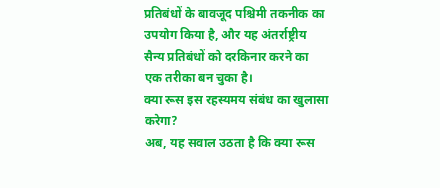प्रतिबंधों के बावजूद पश्चिमी तकनीक का उपयोग किया है, और यह अंतर्राष्ट्रीय सैन्य प्रतिबंधों को दरकिनार करने का एक तरीका बन चुका है।
क्या रूस इस रहस्यमय संबंध का खुलासा करेगा?
अब, यह सवाल उठता है कि क्या रूस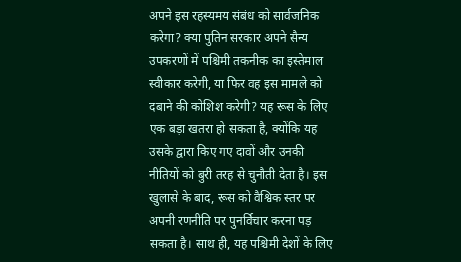अपने इस रहस्यमय संबंध को सार्वजनिक करेगा? क्या पुतिन सरकार अपने सैन्य उपकरणों में पश्चिमी तकनीक का इस्तेमाल स्वीकार करेगी, या फिर वह इस मामले को दबाने की कोशिश करेगी? यह रूस के लिए एक बड़ा खतरा हो सकता है, क्योंकि यह उसके द्वारा किए गए दावों और उनकी नीतियों को बुरी तरह से चुनौती देता है। इस खुलासे के बाद, रूस को वैश्विक स्तर पर अपनी रणनीति पर पुनर्विचार करना पड़ सकता है। साथ ही, यह पश्चिमी देशों के लिए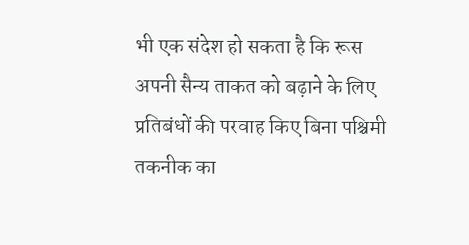भी एक संदेश हो सकता है कि रूस अपनी सैन्य ताकत को बढ़ाने के लिए प्रतिबंधों की परवाह किए बिना पश्चिमी तकनीक का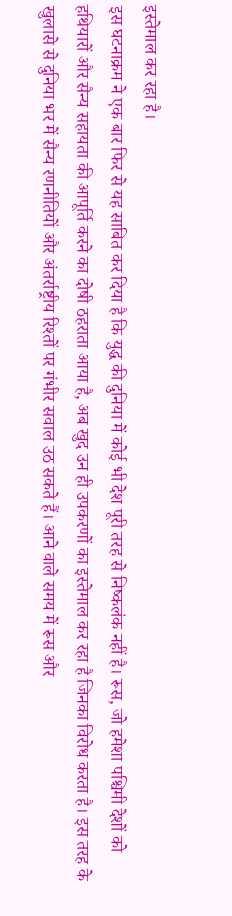इस्तेमाल कर रहा है।
इस घटनाक्रम ने एक बार फिर से यह साबित कर दिया है कि युद्ध की दुनिया में कोई भी देश पूरी तरह से निष्कलंक नहीं है। रूस, जो हमेशा पश्चिमी देशों को हथियारों और सैन्य सहायता की आपूर्ति करने का दोषी ठहराता आया है, अब खुद उन ही उपकरणों का इस्तेमाल कर रहा है जिनका विरोध करता है। इस तरह के खुलासे से दुनिया भर में सैन्य रणनीतियों और अंतर्राष्ट्रीय रिश्तों पर गंभीर सवाल उठ सकते हैं। आने वाले समय में रूस और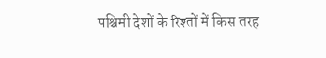पश्चिमी देशों के रिश्तों में किस तरह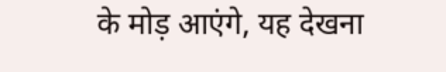के मोड़ आएंगे, यह देखना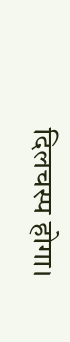दिलचस्प होगा।